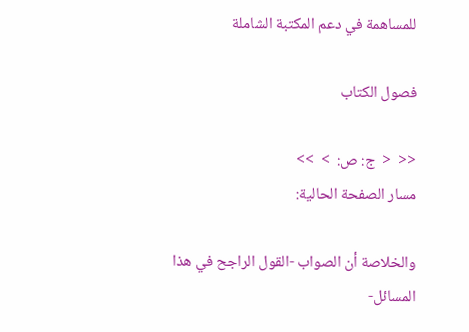للمساهمة في دعم المكتبة الشاملة

فصول الكتاب

<<  <  ج: ص:  >  >>
مسار الصفحة الحالية:

والخلاصة أن الصواب -القول الراجح في هذا المسائل-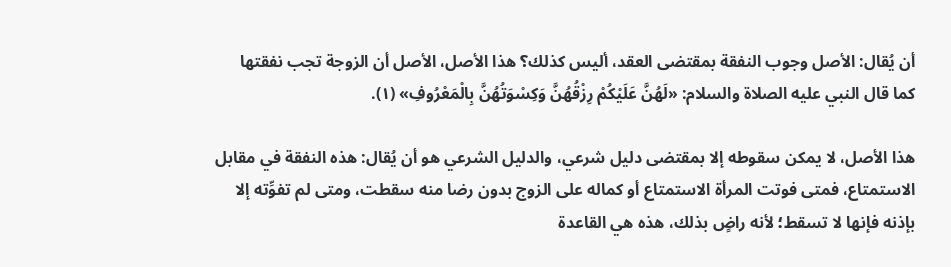أن يُقال: الأصل وجوب النفقة بمقتضى العقد، أليس كذلك؟ هذا الأصل، الأصل أن الزوجة تجب نفقتها كما قال النبي عليه الصلاة والسلام: «لَهُنَّ عَلَيْكُمْ رِزْقُهُنَّ وَكِسْوَتُهُنَّ بِالْمَعْرُوفِ» (١).

هذا الأصل، لا يمكن سقوطه إلا بمقتضى دليل شرعي، والدليل الشرعي هو أن يُقال: هذه النفقة في مقابل الاستمتاع، فمتى فوتت المرأة الاستمتاع أو كماله على الزوج بدون رضا منه سقطت، ومتى لم تفوِّته إلا بإذنه فإنها لا تسقط؛ لأنه راضٍ بذلك، هذه هي القاعدة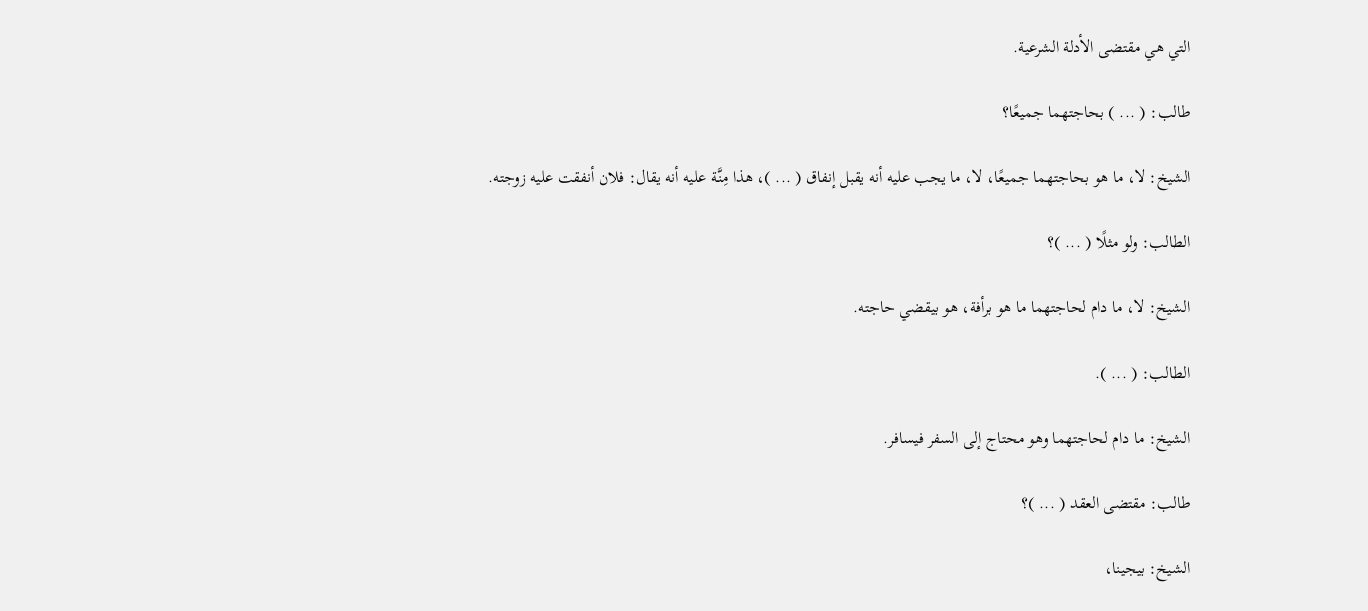التي هي مقتضى الأدلة الشرعية.

طالب: ( ... ) بحاجتهما جميعًا؟

الشيخ: لا، ما هو بحاجتهما جميعًا، لا، ما يجب عليه أنه يقبل إنفاق ( ... )، هذا مِنَّة عليه أنه يقال: فلان أنفقت عليه زوجته.

الطالب: ولو مثلًا ( ... )؟

الشيخ: لا، ما دام لحاجتهما ما هو برأفة، هو بيقضي حاجته.

الطالب: ( ... ).

الشيخ: ما دام لحاجتهما وهو محتاج إلى السفر فيسافر.

طالب: مقتضى العقد ( ... )؟

الشيخ: بيجينا،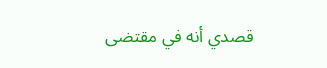قصدي أنه في مقتضى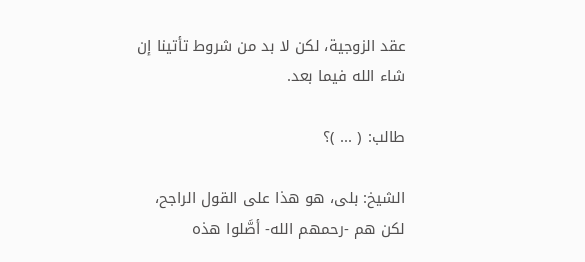عقد الزوجية، لكن لا بد من شروط تأتينا إن شاء الله فيما بعد.

طالب: ( ... )؟

الشيخ: بلى، هو هذا على القول الراجح، لكن هم -رحمهم الله- أصَّلوا هذه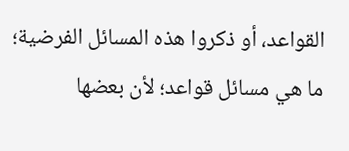القواعد، أو ذكروا هذه المسائل الفرضية؛ ما هي مسائل قواعد؛ لأن بعضها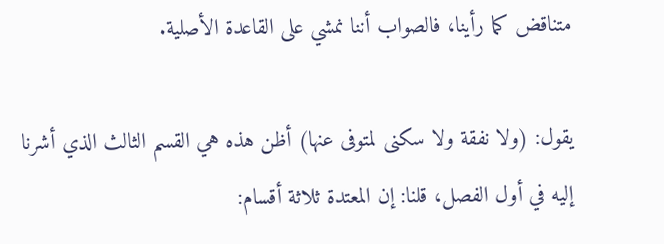متناقض كما رأينا، فالصواب أننا نمشي على القاعدة الأصلية.

يقول: (ولا نفقة ولا سكنى لمتوفى عنها) أظن هذه هي القسم الثالث الذي أشرنا إليه في أول الفصل، قلنا: إن المعتدة ثلاثة أقسام: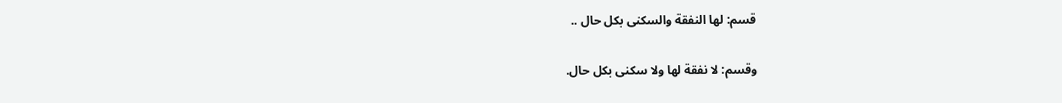قسم: لها النفقة والسكنى بكل حال ..

وقسم: لا نفقة لها ولا سكنى بكل حال.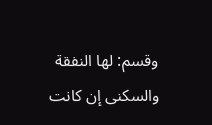وقسم: لها النفقة والسكنى إن كانت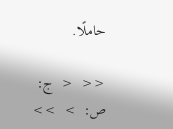حاملًا.

<<  <  ج: ص:  >  >>